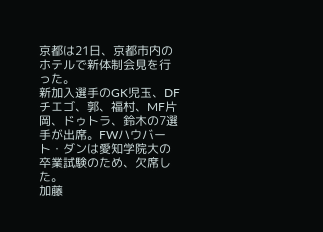京都は21日、京都市内のホテルで新体制会見を行った。
新加入選手のGK児玉、DFチエゴ、郭、福村、MF片岡、ドゥトラ、鈴木の7選手が出席。FWハウバート・ダンは愛知学院大の卒業試験のため、欠席した。
加藤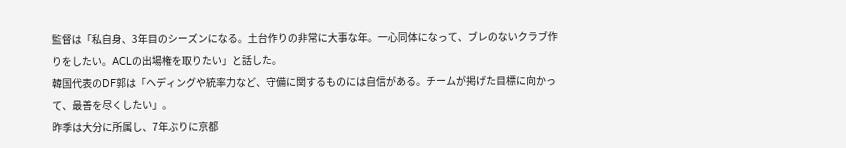監督は「私自身、3年目のシーズンになる。土台作りの非常に大事な年。一心同体になって、ブレのないクラブ作りをしたい。ACLの出場権を取りたい」と話した。
韓国代表のDF郭は「ヘディングや統率力など、守備に関するものには自信がある。チームが掲げた目標に向かって、最善を尽くしたい」。
昨季は大分に所属し、7年ぶりに京都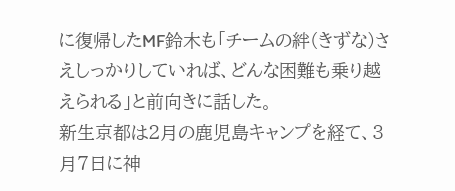に復帰したMF鈴木も「チームの絆(きずな)さえしっかりしていれば、どんな困難も乗り越えられる」と前向きに話した。
新生京都は2月の鹿児島キャンプを経て、3月7日に神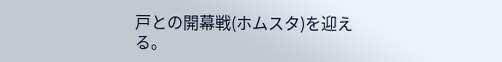戸との開幕戦(ホムスタ)を迎える。